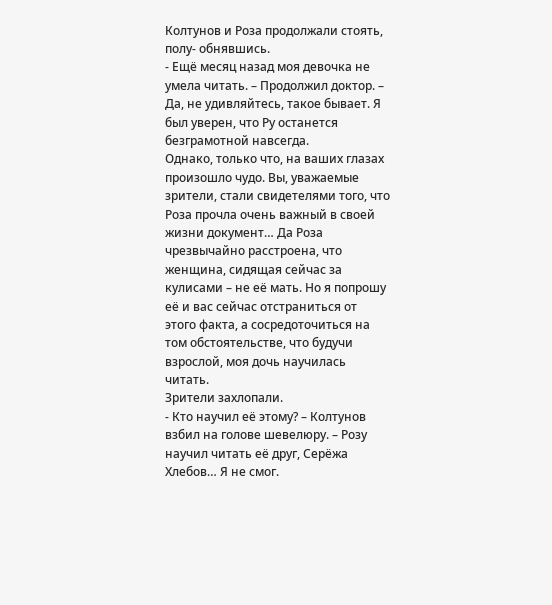Колтунов и Роза продолжали стоять, полу- обнявшись.
- Ещё месяц назад моя девочка не умела читать. – Продолжил доктор. – Да, не удивляйтесь, такое бывает. Я был уверен, что Ру останется безграмотной навсегда.
Однако, только что, на ваших глазах произошло чудо. Вы, уважаемые зрители, стали свидетелями того, что Роза прочла очень важный в своей жизни документ… Да Роза чрезвычайно расстроена, что женщина, сидящая сейчас за кулисами – не её мать. Но я попрошу её и вас сейчас отстраниться от этого факта, а сосредоточиться на том обстоятельстве, что будучи взрослой, моя дочь научилась читать.
Зрители захлопали.
- Кто научил её этому? – Колтунов взбил на голове шевелюру. – Розу научил читать её друг, Серёжа Хлебов… Я не смог.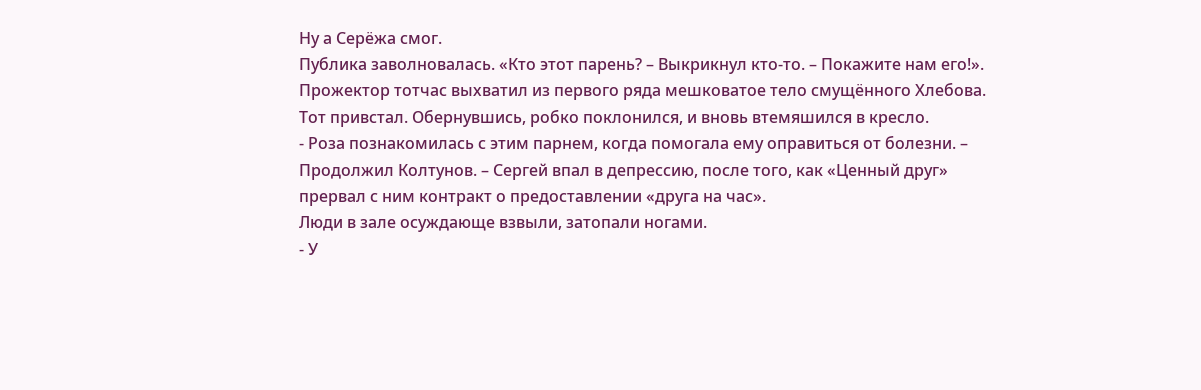Ну а Серёжа смог.
Публика заволновалась. «Кто этот парень? – Выкрикнул кто-то. – Покажите нам его!».
Прожектор тотчас выхватил из первого ряда мешковатое тело смущённого Хлебова. Тот привстал. Обернувшись, робко поклонился, и вновь втемяшился в кресло.
- Роза познакомилась с этим парнем, когда помогала ему оправиться от болезни. – Продолжил Колтунов. – Сергей впал в депрессию, после того, как «Ценный друг» прервал с ним контракт о предоставлении «друга на час».
Люди в зале осуждающе взвыли, затопали ногами.
- У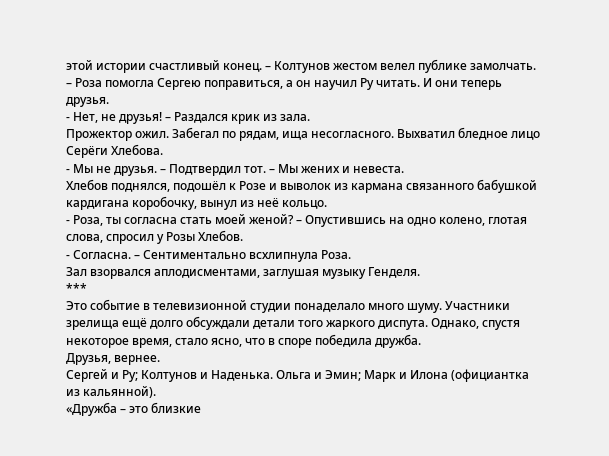этой истории счастливый конец. – Колтунов жестом велел публике замолчать. – Роза помогла Сергею поправиться, а он научил Ру читать. И они теперь друзья.
- Нет, не друзья! – Раздался крик из зала.
Прожектор ожил. Забегал по рядам, ища несогласного. Выхватил бледное лицо Серёги Хлебова.
- Мы не друзья. – Подтвердил тот. – Мы жених и невеста.
Хлебов поднялся, подошёл к Розе и выволок из кармана связанного бабушкой кардигана коробочку, вынул из неё кольцо.
- Роза, ты согласна стать моей женой? – Опустившись на одно колено, глотая слова, спросил у Розы Хлебов.
- Согласна. – Сентиментально всхлипнула Роза.
Зал взорвался аплодисментами, заглушая музыку Генделя.
***
Это событие в телевизионной студии понаделало много шуму. Участники зрелища ещё долго обсуждали детали того жаркого диспута. Однако, спустя некоторое время, стало ясно, что в споре победила дружба.
Друзья, вернее.
Сергей и Ру; Колтунов и Наденька. Ольга и Эмин; Марк и Илона (официантка из кальянной).
«Дружба – это близкие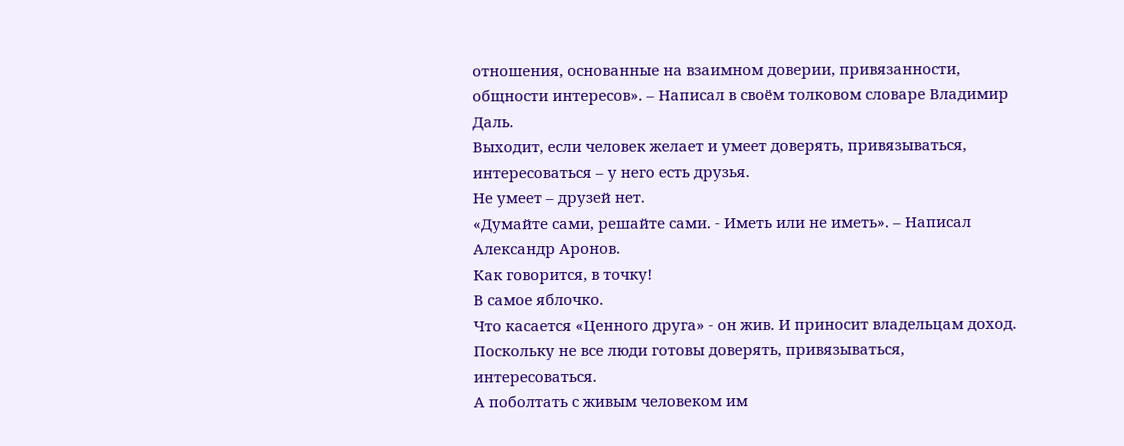отношения, основанные на взаимном доверии, привязанности, общности интересов». – Написал в своём толковом словаре Владимир Даль.
Выходит, если человек желает и умеет доверять, привязываться, интересоваться – у него есть друзья.
Не умеет – друзей нет.
«Думайте сами, решайте сами. - Иметь или не иметь». – Написал Александр Аронов.
Как говорится, в точку!
В самое яблочко.
Что касается «Ценного друга» - он жив. И приносит владельцам доход. Поскольку не все люди готовы доверять, привязываться, интересоваться.
А поболтать с живым человеком им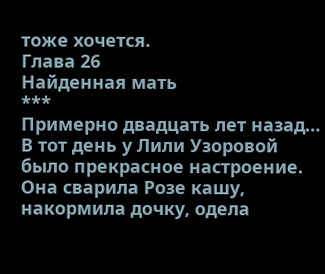тоже хочется.
Глава 26
Найденная мать
***
Примерно двадцать лет назад…
В тот день у Лили Узоровой было прекрасное настроение.
Она сварила Розе кашу, накормила дочку, одела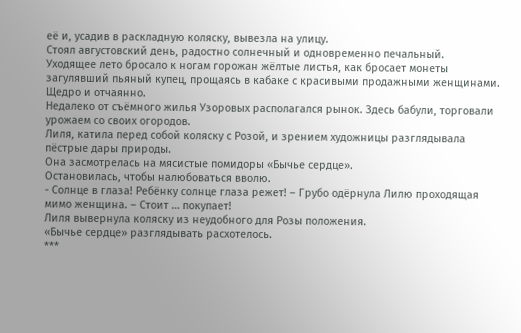её и, усадив в раскладную коляску, вывезла на улицу.
Стоял августовский день, радостно солнечный и одновременно печальный.
Уходящее лето бросало к ногам горожан жёлтые листья, как бросает монеты загулявший пьяный купец, прощаясь в кабаке с красивыми продажными женщинами.
Щедро и отчаянно.
Недалеко от съёмного жилья Узоровых располагался рынок. Здесь бабули, торговали урожаем со своих огородов.
Лиля, катила перед собой коляску с Розой, и зрением художницы разглядывала пёстрые дары природы.
Она засмотрелась на мясистые помидоры «Бычье сердце».
Остановилась, чтобы налюбоваться вволю.
- Солнце в глаза! Ребёнку солнце глаза режет! – Грубо одёрнула Лилю проходящая мимо женщина. – Стоит … покупает!
Лиля вывернула коляску из неудобного для Розы положения.
«Бычье сердце» разглядывать расхотелось.
***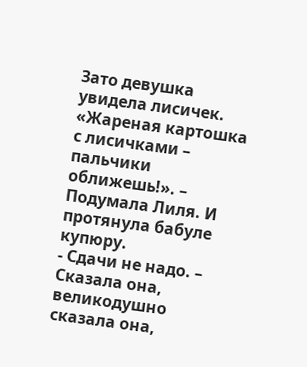Зато девушка увидела лисичек.
«Жареная картошка с лисичками – пальчики оближешь!». – Подумала Лиля. И протянула бабуле купюру.
- Сдачи не надо. – Сказала она, великодушно сказала она,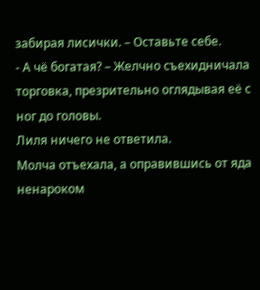забирая лисички. – Оставьте себе.
- А чё богатая? – Желчно съехидничала торговка, презрительно оглядывая её с ног до головы.
Лиля ничего не ответила.
Молча отъехала, а оправившись от яда ненароком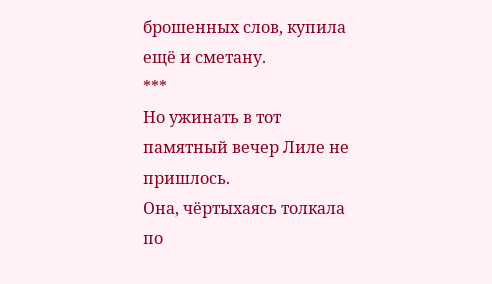брошенных слов, купила ещё и сметану.
***
Но ужинать в тот памятный вечер Лиле не пришлось.
Она, чёртыхаясь толкала по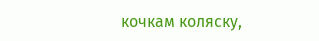кочкам коляску,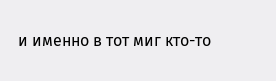и именно в тот миг кто-то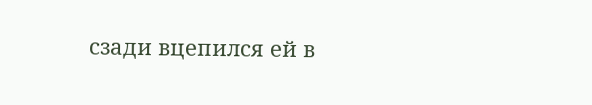сзади вцепился ей в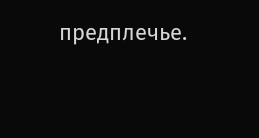предплечье.